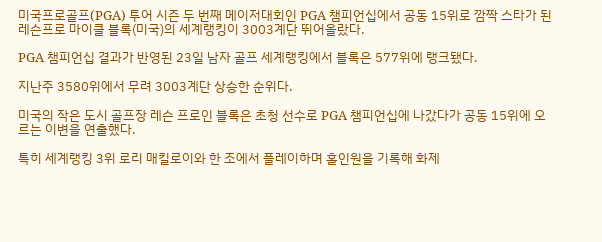미국프로골프(PGA) 투어 시즌 두 번째 메이저대회인 PGA 챔피언십에서 공동 15위로 깜짝 스타가 된 레슨프로 마이클 블록(미국)의 세계랭킹이 3003계단 뛰어올랐다.

PGA 챔피언십 결과가 반영된 23일 남자 골프 세계랭킹에서 블록은 577위에 랭크됐다.

지난주 3580위에서 무려 3003계단 상승한 순위다.

미국의 작은 도시 골프장 레슨 프로인 블록은 초청 선수로 PGA 챔피언십에 나갔다가 공동 15위에 오르는 이변을 연출했다.

특히 세계랭킹 3위 로리 매킬로이와 한 조에서 플레이하며 홀인원을 기록해 화제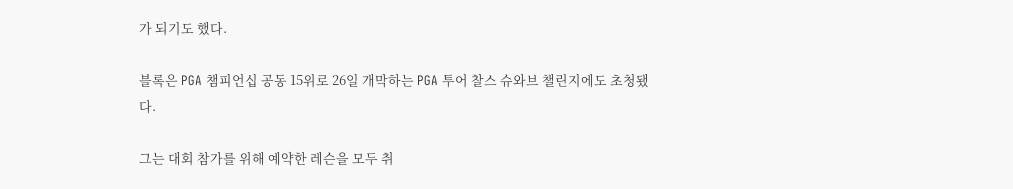가 되기도 했다.

블록은 PGA 챔피언십 공동 15위로 26일 개막하는 PGA 투어 찰스 슈와브 챌린지에도 초청됐다.

그는 대회 참가를 위해 예약한 레슨을 모두 취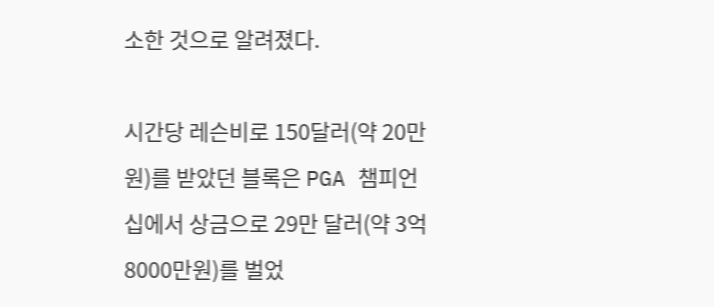소한 것으로 알려졌다.

시간당 레슨비로 150달러(약 20만원)를 받았던 블록은 PGA 챔피언십에서 상금으로 29만 달러(약 3억8000만원)를 벌었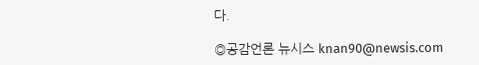다.

◎공감언론 뉴시스 knan90@newsis.com